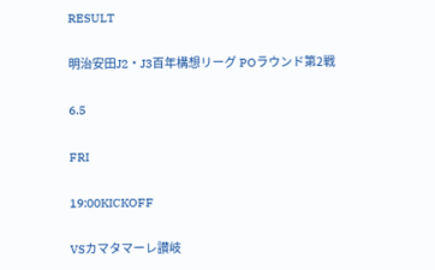RESULT

明治安田J2・J3百年構想リーグ POラウンド第2戦

6.5

FRI

19:00KICKOFF

VSカマタマーレ讃岐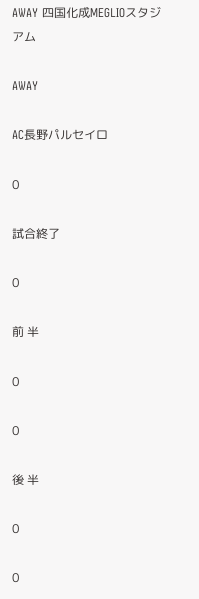AWAY 四国化成MEGLIOスタジアム

AWAY

AC長野パルセイロ

0

試合終了

0

前 半

0

0

後 半

0

0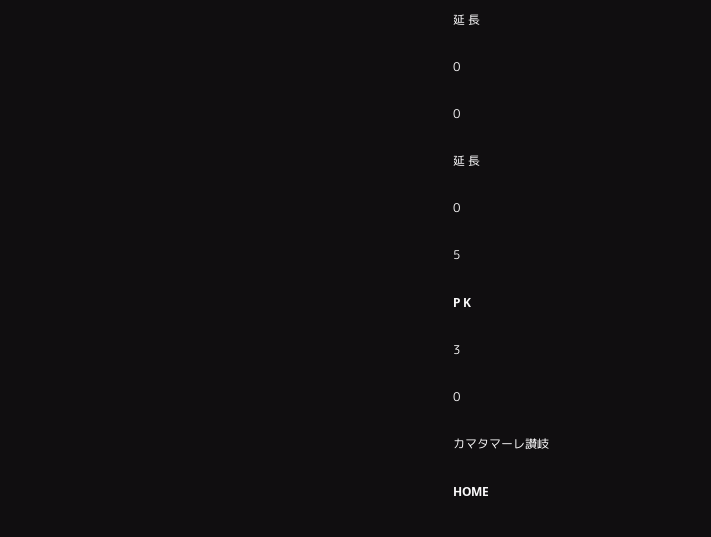延 長

0

0

延 長

0

5

P K

3

0

カマタマーレ讃岐

HOME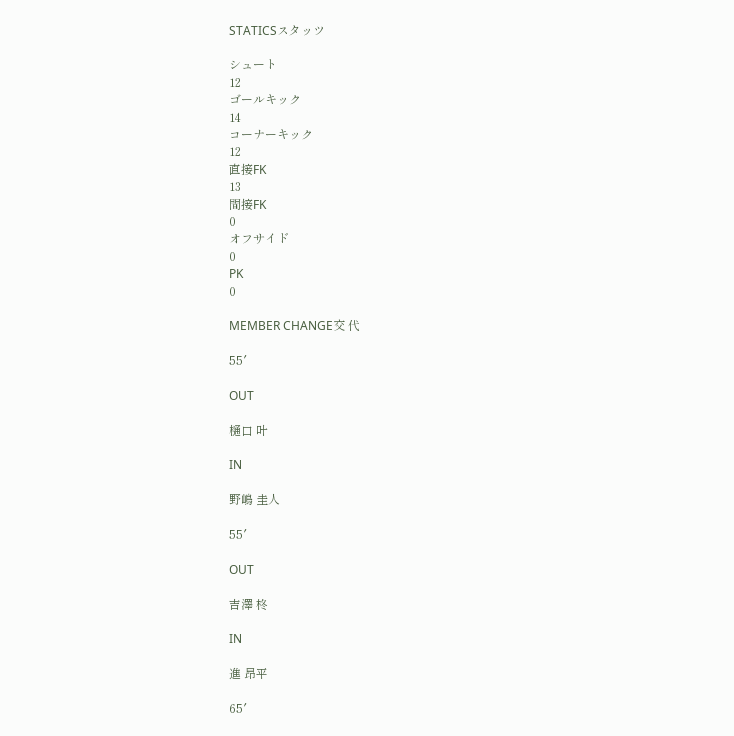STATICSスタッツ

シュート
12
ゴールキック
14
コーナーキック
12
直接FK
13
間接FK
0
オフサイド
0
PK
0

MEMBER CHANGE交 代

55′

OUT

樋口 叶

IN

野嶋 圭人

55′

OUT

吉澤 柊

IN

進 昂平

65′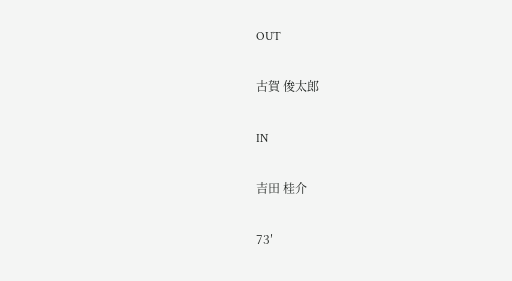OUT

古賀 俊太郎

IN

吉田 桂介

73′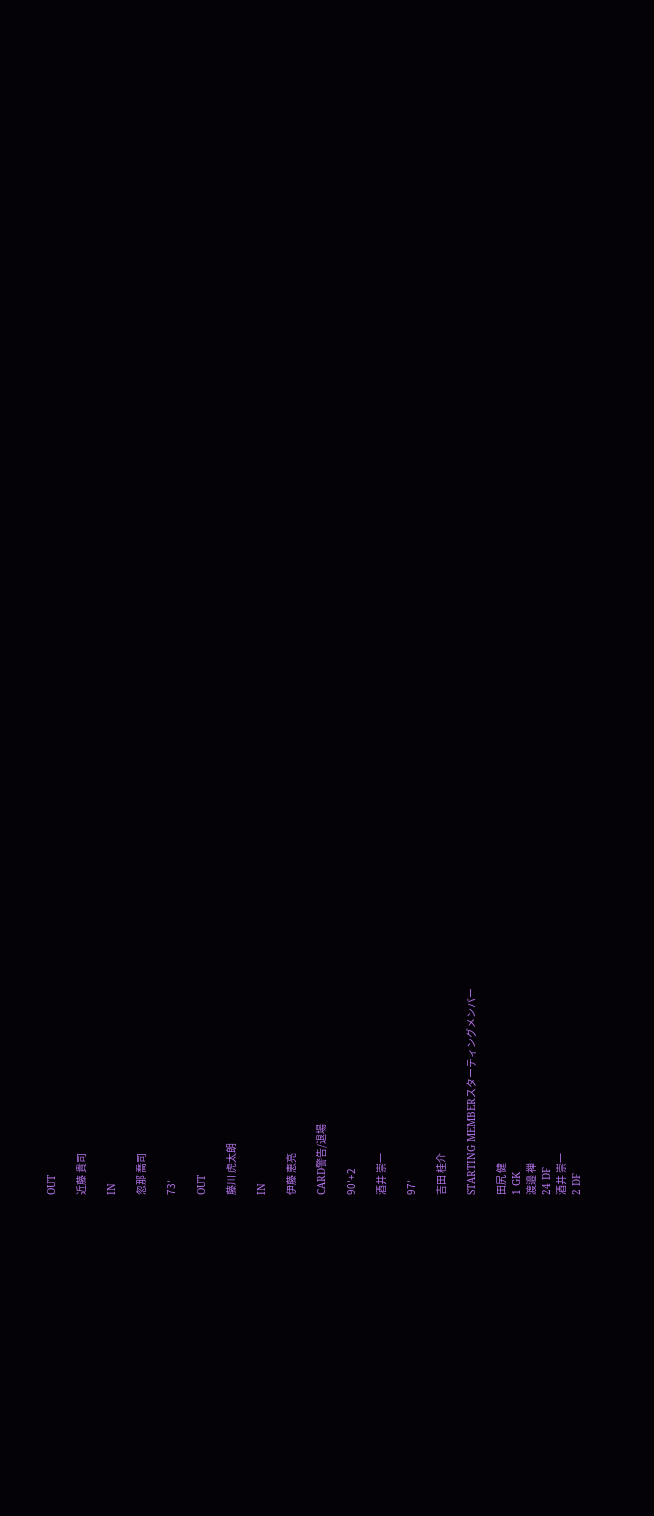OUT

近藤 貴司

IN

忽那 喬司

73′

OUT

藤川 虎太朗

IN

伊藤 恵亮

CARD警告/退場

90′+2

酒井 崇一

97′

吉田 桂介

STARTING MEMBERスターティングメンバー

田尻 健
1 GK
渡邉 禅
24 DF
酒井 崇一
2 DF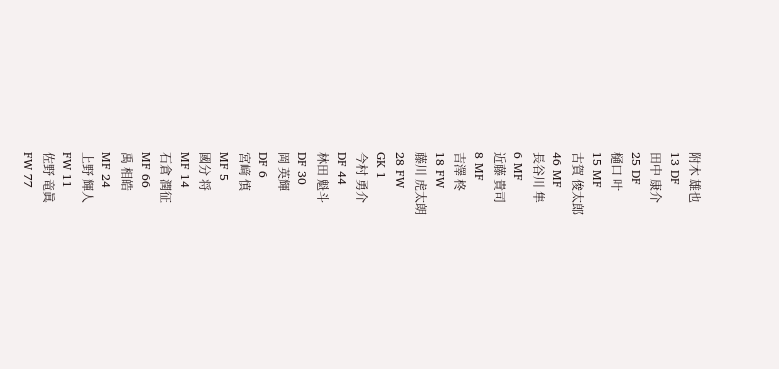附木 雄也
13 DF
田中 康介
25 DF
樋口 叶
15 MF
古賀 俊太郎
46 MF
長谷川 隼
6 MF
近藤 貴司
8 MF
吉澤 柊
18 FW
藤川 虎太朗
28 FW
GK 1
今村 勇介
DF 44
林田 魁斗
DF 30
岡 英輝
DF 6
宮﨑 慎
MF 5
國分 将
MF 14
石倉 潤征
MF 66
禹 相皓
MF 24
上野 輝人
FW 11
佐野 竜眞
FW 77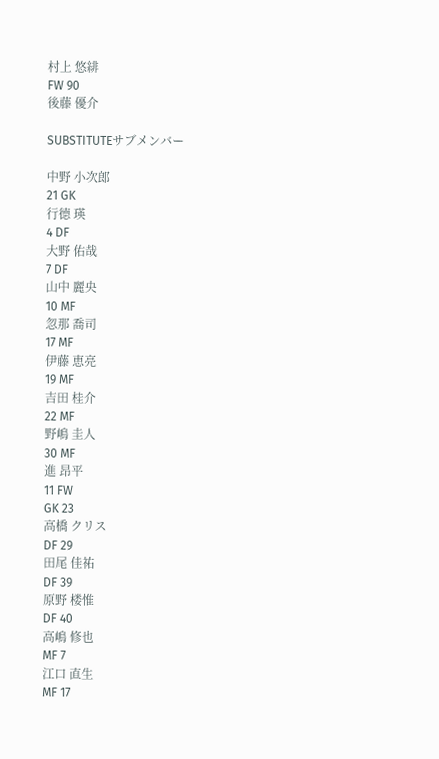村上 悠緋
FW 90
後藤 優介

SUBSTITUTEサブメンバー

中野 小次郎
21 GK
行德 瑛
4 DF
大野 佑哉
7 DF
山中 麗央
10 MF
忽那 喬司
17 MF
伊藤 恵亮
19 MF
吉田 桂介
22 MF
野嶋 圭人
30 MF
進 昂平
11 FW
GK 23
高橋 クリス
DF 29
田尾 佳祐
DF 39
原野 楼惟
DF 40
高嶋 修也
MF 7
江口 直生
MF 17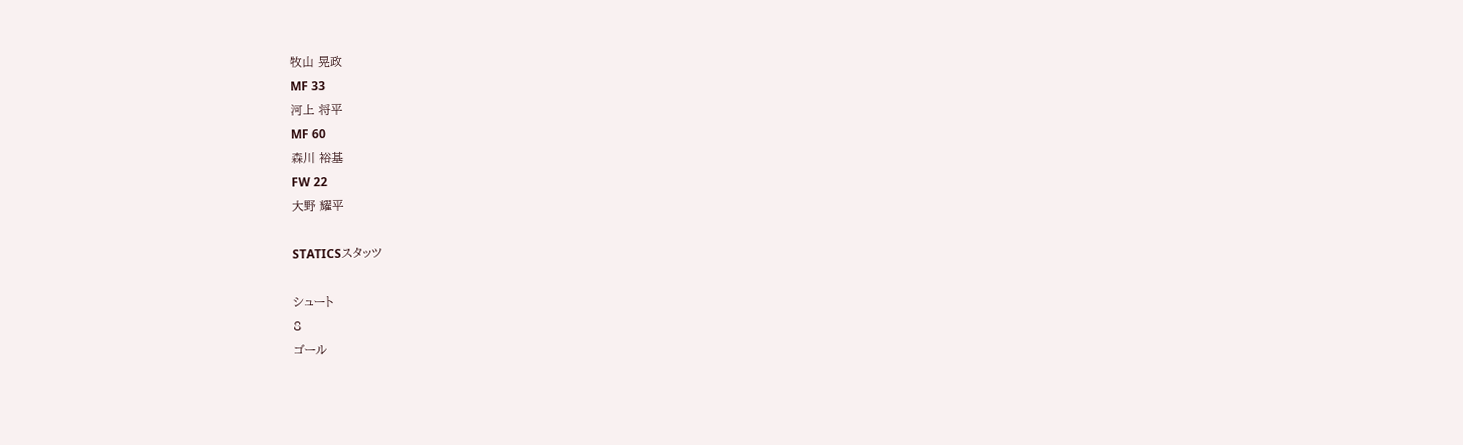牧山 晃政
MF 33
河上 将平
MF 60
森川 裕基
FW 22
大野 耀平

STATICSスタッツ

シュート
8
ゴール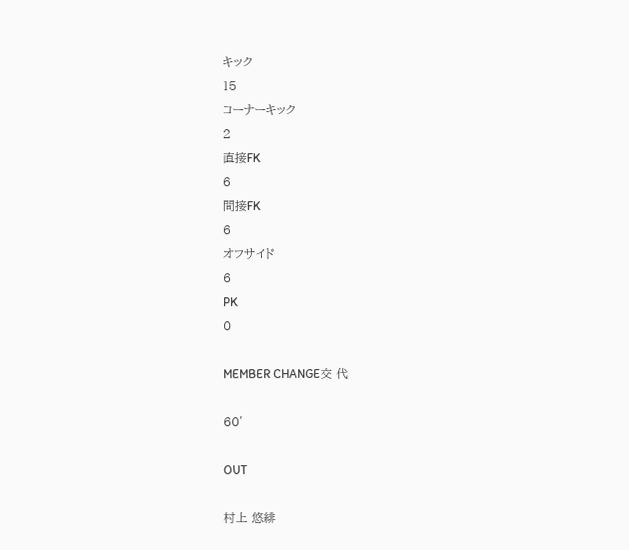キック
15
コーナーキック
2
直接FK
6
間接FK
6
オフサイド
6
PK
0

MEMBER CHANGE交 代

60′

OUT

村上 悠緋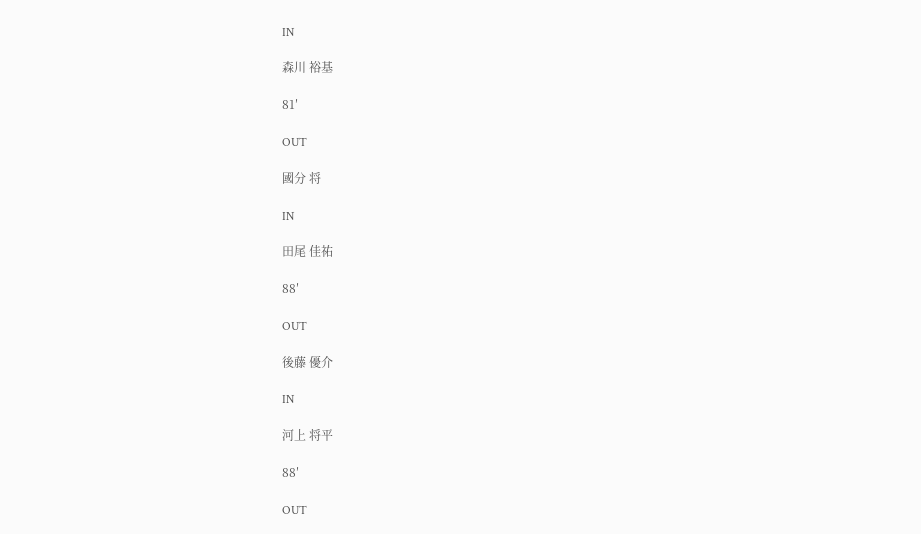IN

森川 裕基

81′

OUT

國分 将

IN

田尾 佳祐

88′

OUT

後藤 優介

IN

河上 将平

88′

OUT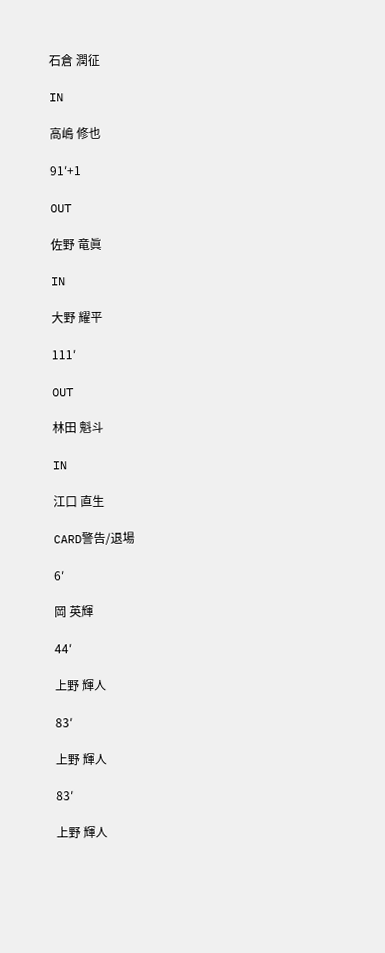石倉 潤征

IN

高嶋 修也

91′+1

OUT

佐野 竜眞

IN

大野 耀平

111′

OUT

林田 魁斗

IN

江口 直生

CARD警告/退場

6′

岡 英輝

44′

上野 輝人

83′

上野 輝人

83′

上野 輝人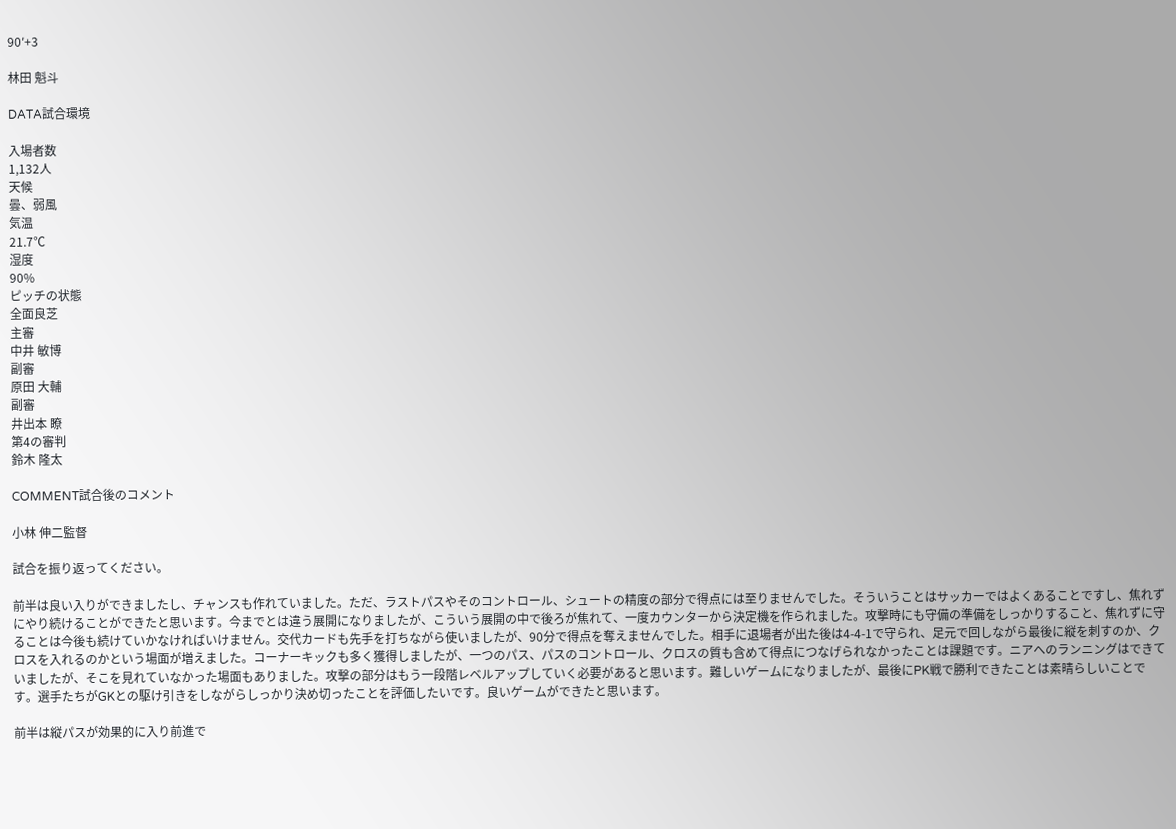90′+3

林田 魁斗

DATA試合環境

入場者数
1,132人
天候
曇、弱風
気温
21.7℃
湿度
90%
ピッチの状態
全面良芝
主審
中井 敏博
副審
原田 大輔
副審
井出本 瞭
第4の審判
鈴木 隆太

COMMENT試合後のコメント

小林 伸二監督

試合を振り返ってください。

前半は良い入りができましたし、チャンスも作れていました。ただ、ラストパスやそのコントロール、シュートの精度の部分で得点には至りませんでした。そういうことはサッカーではよくあることですし、焦れずにやり続けることができたと思います。今までとは違う展開になりましたが、こういう展開の中で後ろが焦れて、一度カウンターから決定機を作られました。攻撃時にも守備の準備をしっかりすること、焦れずに守ることは今後も続けていかなければいけません。交代カードも先手を打ちながら使いましたが、90分で得点を奪えませんでした。相手に退場者が出た後は4-4-1で守られ、足元で回しながら最後に縦を刺すのか、クロスを入れるのかという場面が増えました。コーナーキックも多く獲得しましたが、一つのパス、パスのコントロール、クロスの質も含めて得点につなげられなかったことは課題です。ニアへのランニングはできていましたが、そこを見れていなかった場面もありました。攻撃の部分はもう一段階レベルアップしていく必要があると思います。難しいゲームになりましたが、最後にPK戦で勝利できたことは素晴らしいことです。選手たちがGKとの駆け引きをしながらしっかり決め切ったことを評価したいです。良いゲームができたと思います。

前半は縦パスが効果的に入り前進で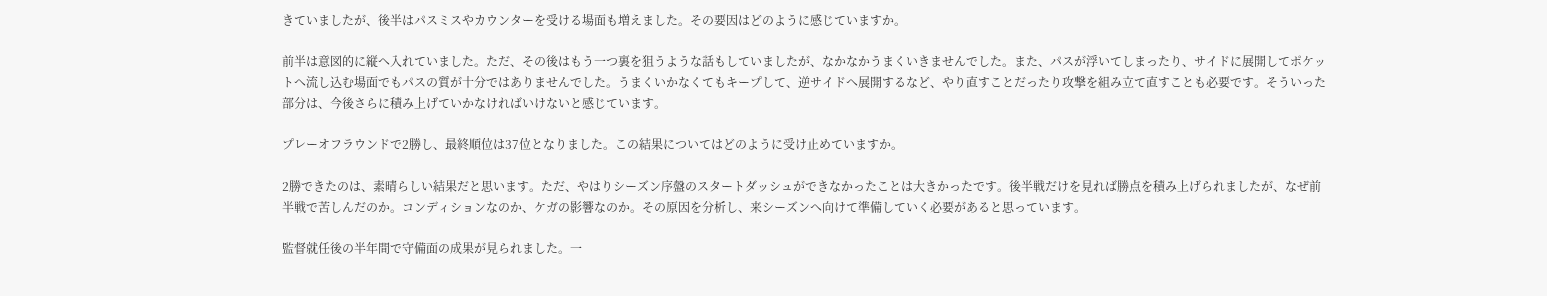きていましたが、後半はパスミスやカウンターを受ける場面も増えました。その要因はどのように感じていますか。

前半は意図的に縦へ入れていました。ただ、その後はもう一つ裏を狙うような話もしていましたが、なかなかうまくいきませんでした。また、パスが浮いてしまったり、サイドに展開してポケットへ流し込む場面でもパスの質が十分ではありませんでした。うまくいかなくてもキープして、逆サイドへ展開するなど、やり直すことだったり攻撃を組み立て直すことも必要です。そういった部分は、今後さらに積み上げていかなければいけないと感じています。

プレーオフラウンドで2勝し、最終順位は37位となりました。この結果についてはどのように受け止めていますか。

2勝できたのは、素晴らしい結果だと思います。ただ、やはりシーズン序盤のスタートダッシュができなかったことは大きかったです。後半戦だけを見れば勝点を積み上げられましたが、なぜ前半戦で苦しんだのか。コンディションなのか、ケガの影響なのか。その原因を分析し、来シーズンへ向けて準備していく必要があると思っています。

監督就任後の半年間で守備面の成果が見られました。一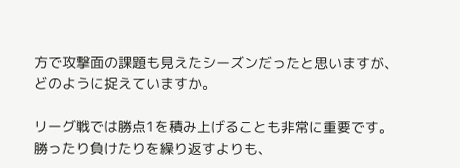方で攻撃面の課題も見えたシーズンだったと思いますが、どのように捉えていますか。

リーグ戦では勝点1を積み上げることも非常に重要です。勝ったり負けたりを繰り返すよりも、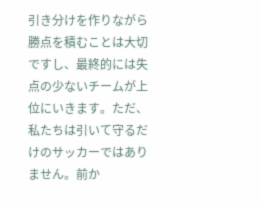引き分けを作りながら勝点を積むことは大切ですし、最終的には失点の少ないチームが上位にいきます。ただ、私たちは引いて守るだけのサッカーではありません。前か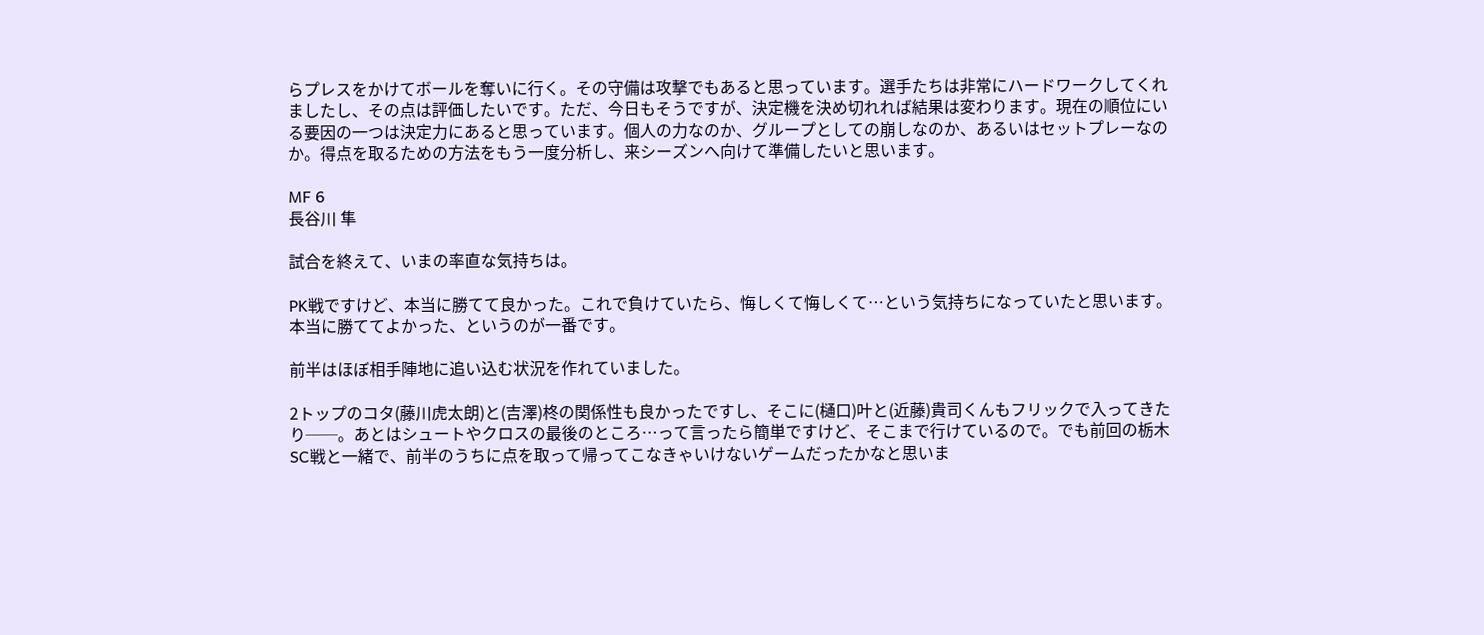らプレスをかけてボールを奪いに行く。その守備は攻撃でもあると思っています。選手たちは非常にハードワークしてくれましたし、その点は評価したいです。ただ、今日もそうですが、決定機を決め切れれば結果は変わります。現在の順位にいる要因の一つは決定力にあると思っています。個人の力なのか、グループとしての崩しなのか、あるいはセットプレーなのか。得点を取るための方法をもう一度分析し、来シーズンへ向けて準備したいと思います。

MF 6
長谷川 隼

試合を終えて、いまの率直な気持ちは。

PK戦ですけど、本当に勝てて良かった。これで負けていたら、悔しくて悔しくて…という気持ちになっていたと思います。本当に勝ててよかった、というのが一番です。

前半はほぼ相手陣地に追い込む状況を作れていました。

2トップのコタ(藤川虎太朗)と(吉澤)柊の関係性も良かったですし、そこに(樋口)叶と(近藤)貴司くんもフリックで入ってきたり──。あとはシュートやクロスの最後のところ…って言ったら簡単ですけど、そこまで行けているので。でも前回の栃木SC戦と一緒で、前半のうちに点を取って帰ってこなきゃいけないゲームだったかなと思いま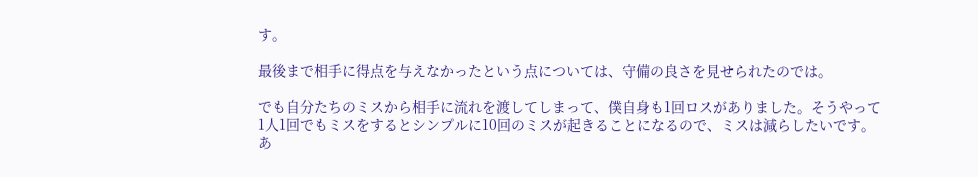す。

最後まで相手に得点を与えなかったという点については、守備の良さを見せられたのでは。

でも自分たちのミスから相手に流れを渡してしまって、僕自身も1回ロスがありました。そうやって1人1回でもミスをするとシンプルに10回のミスが起きることになるので、ミスは減らしたいです。あ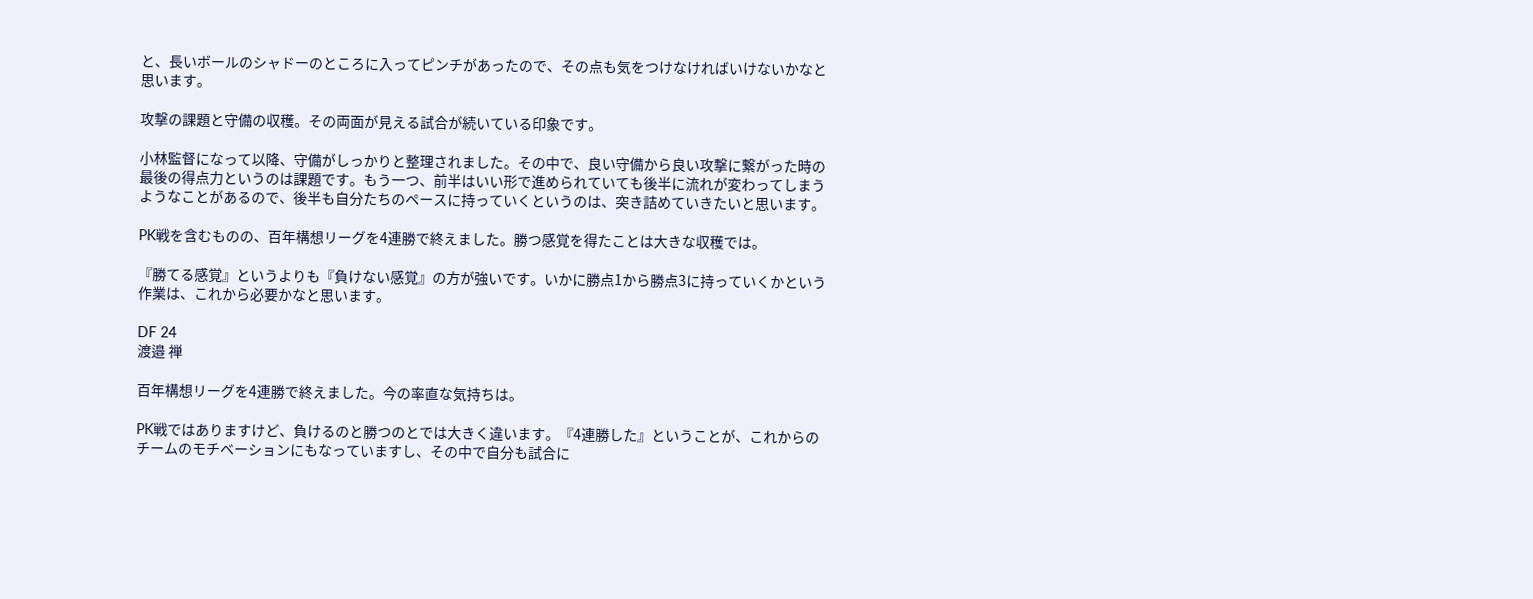と、長いボールのシャドーのところに入ってピンチがあったので、その点も気をつけなければいけないかなと思います。

攻撃の課題と守備の収穫。その両面が見える試合が続いている印象です。

小林監督になって以降、守備がしっかりと整理されました。その中で、良い守備から良い攻撃に繋がった時の最後の得点力というのは課題です。もう一つ、前半はいい形で進められていても後半に流れが変わってしまうようなことがあるので、後半も自分たちのペースに持っていくというのは、突き詰めていきたいと思います。

PK戦を含むものの、百年構想リーグを4連勝で終えました。勝つ感覚を得たことは大きな収穫では。

『勝てる感覚』というよりも『負けない感覚』の方が強いです。いかに勝点1から勝点3に持っていくかという作業は、これから必要かなと思います。

DF 24
渡邉 禅

百年構想リーグを4連勝で終えました。今の率直な気持ちは。

PK戦ではありますけど、負けるのと勝つのとでは大きく違います。『4連勝した』ということが、これからのチームのモチベーションにもなっていますし、その中で自分も試合に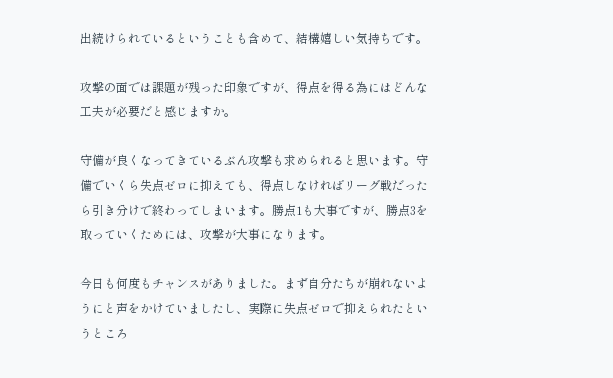出続けられているということも含めて、結構嬉しい気持ちです。

攻撃の面では課題が残った印象ですが、得点を得る為にはどんな工夫が必要だと感じますか。

守備が良くなってきているぶん攻撃も求められると思います。守備でいくら失点ゼロに抑えても、得点しなければリーグ戦だったら引き分けで終わってしまいます。勝点1も大事ですが、勝点3を取っていくためには、攻撃が大事になります。

今日も何度もチャンスがありました。まず自分たちが崩れないようにと声をかけていましたし、実際に失点ゼロで抑えられたというところ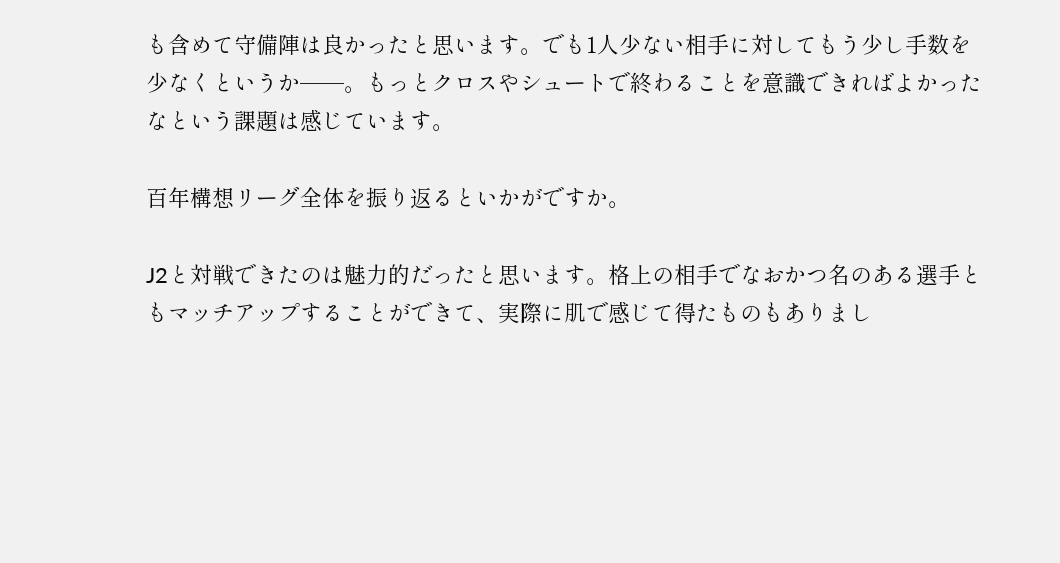も含めて守備陣は良かったと思います。でも1人少ない相手に対してもう少し手数を少なくというか──。もっとクロスやシュートで終わることを意識できればよかったなという課題は感じています。

百年構想リーグ全体を振り返るといかがですか。

J2と対戦できたのは魅力的だったと思います。格上の相手でなおかつ名のある選手ともマッチアップすることができて、実際に肌で感じて得たものもありまし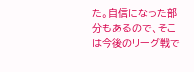た。自信になった部分もあるので、そこは今後のリーグ戦で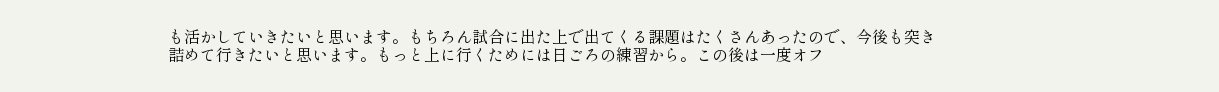も活かしていきたいと思います。もちろん試合に出た上で出てくる課題はたくさんあったので、今後も突き詰めて行きたいと思います。もっと上に行くためには日ごろの練習から。この後は一度オフ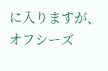に入りますが、オフシーズ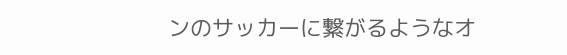ンのサッカーに繋がるようなオ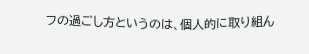フの過ごし方というのは、個人的に取り組ん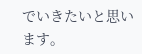でいきたいと思います。